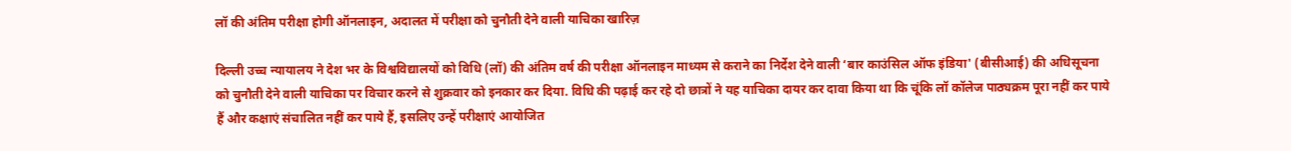लॉ की अंतिम परीक्षा होगी ऑनलाइन, अदालत में परीक्षा को चुनौती देने वाली याचिका खारिज़

दिल्ली उच्च न्यायालय ने देश भर के विश्वविद्यालयों को विधि (लॉ) की अंतिम वर्ष की परीक्षा ऑनलाइन माध्यम से कराने का निर्देश देने वाली ‘बार काउंसिल ऑफ इंडिया' (बीसीआई) की अधिसूचना को चुनौती देने वाली याचिका पर विचार करने से शुक्रवार को इनकार कर दिया. विधि की पढ़ाई कर रहे दो छात्रों ने यह याचिका दायर कर दावा किया था कि चूंकि लॉ कॉलेज पाठ्यक्रम पूरा नहीं कर पाये हैं और कक्षाएं संचालित नहीं कर पाये हैं, इसलिए उन्हें परीक्षाएं आयोजित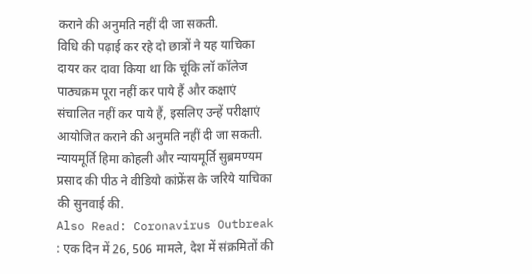कराने की अनुमति नहीं दी जा सकती.
विधि की पढ़ाई कर रहे दो छात्रों ने यह याचिका दायर कर दावा किया था कि चूंकि लॉ कॉलेज पाठ्यक्रम पूरा नहीं कर पाये हैं और कक्षाएं संचालित नहीं कर पाये हैं, इसलिए उन्हें परीक्षाएं आयोजित कराने की अनुमति नहीं दी जा सकती. न्यायमूर्ति हिमा कोहली और न्यायमूर्ति सुब्रमण्यम प्रसाद की पीठ ने वीडियो कांफ्रेंस के जरिये याचिका की सुनवाई की.
Also Read: Coronavirus Outbreak : एक दिन में 26, 506 मामले, देश में संक्रमितों की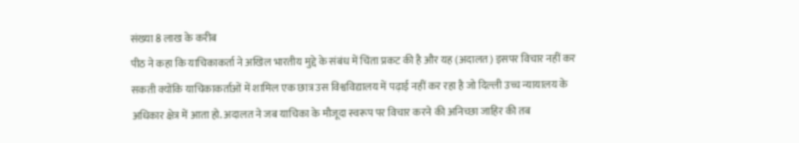संख्या 8 लाख के करीब
पीठ ने कहा कि याचिकाकर्ता ने अखिल भारतीय मुद्दे के संबंध में चिंता प्रकट की है और यह (अदालत) इसपर विचार नहीं कर सकती क्योंकि याचिकाकर्ताओं में शामिल एक छात्र उस विश्वविद्यालय में पढ़ाई नहीं कर रहा है जो दिल्ली उच्च न्यायालय के अधिकार क्षेत्र में आता हो. अदालत ने जब याचिका के मौजूदा स्वरूप पर विचार करने की अनिच्छा जाहिर की तब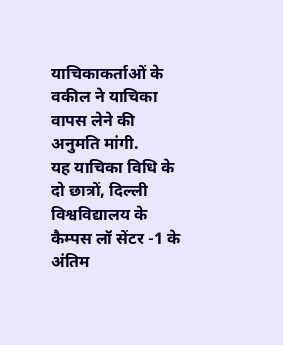याचिकाकर्ताओं के वकील ने याचिका वापस लेने की अनुमति मांगी.
यह याचिका विधि के दो छात्रों, दिल्ली विश्वविद्यालय के कैम्पस लॉ सेंटर -1 के अंतिम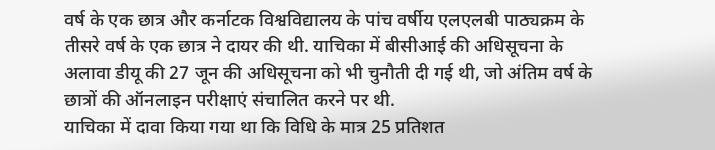वर्ष के एक छात्र और कर्नाटक विश्वविद्यालय के पांच वर्षीय एलएलबी पाठ्यक्रम के तीसरे वर्ष के एक छात्र ने दायर की थी. याचिका में बीसीआई की अधिसूचना के अलावा डीयू की 27 जून की अधिसूचना को भी चुनौती दी गई थी, जो अंतिम वर्ष के छात्रों की ऑनलाइन परीक्षाएं संचालित करने पर थी.
याचिका में दावा किया गया था कि विधि के मात्र 25 प्रतिशत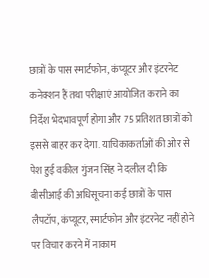छात्रों के पास स्मार्टफोन, कंप्यूटर और इंटरनेट कनेक्शन हैं तथा परीक्षाएं आयोजित कराने का निर्देश भेदभावपूर्ण होगा और 75 प्रतिशत छात्रों को इससे बाहर कर देगा. याचिकाकर्ताओं की ओर से पेश हुई वकील गुंजन सिंह ने दलील दी कि बीसीआई की अधिसूचना कई छात्रों के पास लैपटॉप, कंप्यूटर, स्मार्टफोन और इंटरनेट नहीं होने पर विचार करने में नाकाम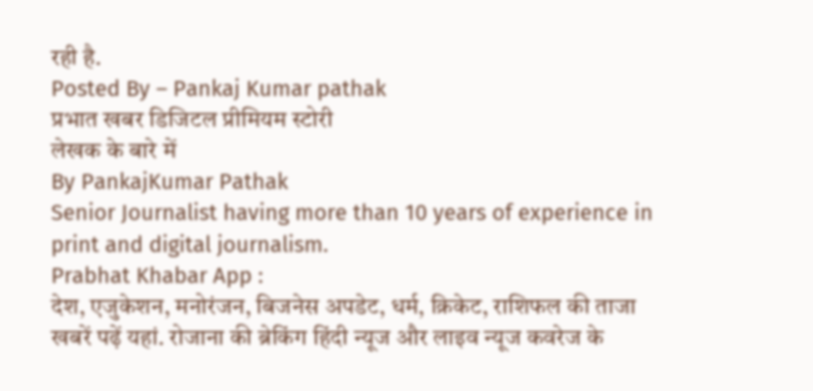रही है.
Posted By – Pankaj Kumar pathak
प्रभात खबर डिजिटल प्रीमियम स्टोरी
लेखक के बारे में
By PankajKumar Pathak
Senior Journalist having more than 10 years of experience in print and digital journalism.
Prabhat Khabar App :
देश, एजुकेशन, मनोरंजन, बिजनेस अपडेट, धर्म, क्रिकेट, राशिफल की ताजा खबरें पढ़ें यहां. रोजाना की ब्रेकिंग हिंदी न्यूज और लाइव न्यूज कवरेज के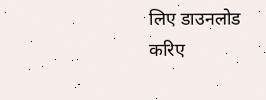लिए डाउनलोड करिए